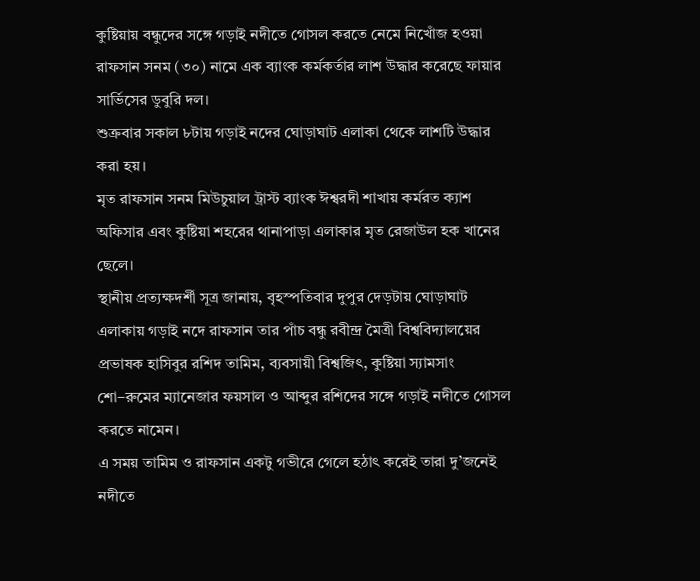কুষ্টিয়ায় বন্ধুদের সঙ্গে গড়াই নদীতে গোসল করতে নেমে নিখোঁজ হওয়া রাফসান সনম (৩০) নামে এক ব্যাংক কর্মকর্তার লাশ উদ্ধার করেছে ফায়ার সার্ভিসের ডুবুরি দল।
শুক্রবার সকাল ৮টায় গড়াই নদের ঘোড়াঘাট এলাকা থেকে লাশটি উদ্ধার করা হয়।
মৃত রাফসান সনম মিউচুয়াল ট্রাস্ট ব্যাংক ঈশ্বরদী শাখায় কর্মরত ক্যাশ অফিসার এবং কুষ্টিয়া শহরের থানাপাড়া এলাকার মৃত রেজাউল হক খানের ছেলে।
স্থানীয় প্রত্যক্ষদর্শী সূত্র জানায়, বৃহস্পতিবার দুপুর দেড়টায় ঘোড়াঘাট এলাকায় গড়াই নদে রাফসান তার পাঁচ বন্ধু রবীন্দ্র মৈত্রী বিশ্ববিদ্যালয়ের প্রভাষক হাসিবুর রশিদ তামিম, ব্যবসায়ী বিশ্বজিৎ, কুষ্টিয়া স্যামসাং শো–রুমের ম্যানেজার ফয়সাল ও আব্দুর রশিদের সঙ্গে গড়াই নদীতে গোসল করতে নামেন।
এ সময় তামিম ও রাফসান একটু গভীরে গেলে হঠাৎ করেই তারা দু’জনেই নদীতে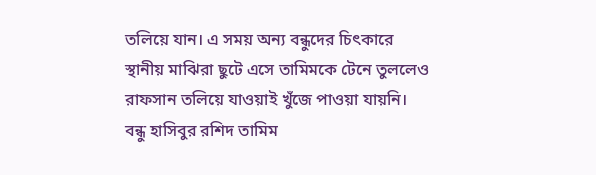তলিয়ে যান। এ সময় অন্য বন্ধুদের চিৎকারে স্থানীয় মাঝিরা ছুটে এসে তামিমকে টেনে তুললেও রাফসান তলিয়ে যাওয়াই খুঁজে পাওয়া যায়নি।
বন্ধু হাসিবুর রশিদ তামিম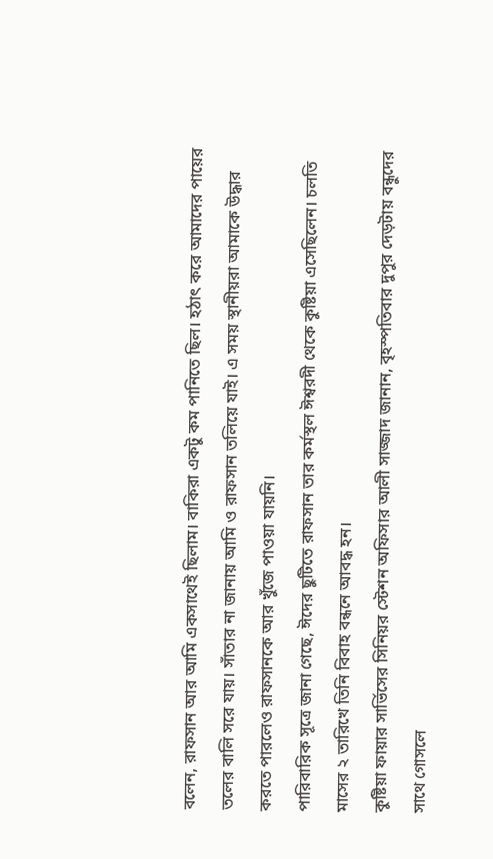বলেন, রাফসান আর আমি একসাথেই ছিলাম। বাকিরা একটু কম পানিতে ছিল। হঠাৎ করে আমাদের পায়ের তলের বালি সরে যায়। সাঁতার না জানায় আমি ও রাফসান তলিয়ে যাই। এ সময় স্থানীয়রা আমাকে উদ্ধার করতে পারলেও রাফসানকে আর খুঁজে পাওয়া যায়নি।
পারিবারিক সূত্রে জানা গেছে, ঈদের ছুটিতে রাফসান তার কর্মস্থল ঈশ্বরদী থেকে কুষ্টিয়া এসেছিলেন। চলতি মাসের ২ তারিখে তিনি বিবাহ বন্ধনে আবদ্ধ হন।
কুষ্টিয়া ফায়ার সার্ভিসের সিনিয়র স্টেশন অফিসার আলী সাজ্জাদ জানান, বৃহস্পতিবার দুপুর দেড়টায় বন্ধুদের সাথে গোসলে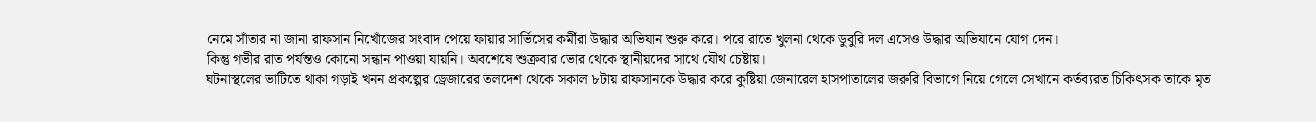নেমে সাঁতার না জানা রাফসান নিখোঁজের সংবাদ পেয়ে ফায়ার সার্ভিসের কর্মীরা উদ্ধার অভিযান শুরু করে। পরে রাতে খুলনা থেকে ডুবুরি দল এসেও উদ্ধার অভিযানে যোগ দেন।
কিন্তু গভীর রাত পর্যন্তও কোনো সন্ধান পাওয়া যায়নি। অবশেষে শুক্রবার ভোর থেকে স্থানীয়দের সাথে যৌথ চেষ্টায়।
ঘটনাস্থলের ভাটিতে থাকা গড়াই খনন প্রকল্পের ড্রেজারের তলদেশ থেকে সকাল ৮টায় রাফসানকে উদ্ধার করে কুষ্টিয়া জেনারেল হাসপাতালের জরুরি বিভাগে নিয়ে গেলে সেখানে কর্তব্যরত চিকিৎসক তাকে মৃত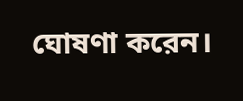ঘোষণা করেন।